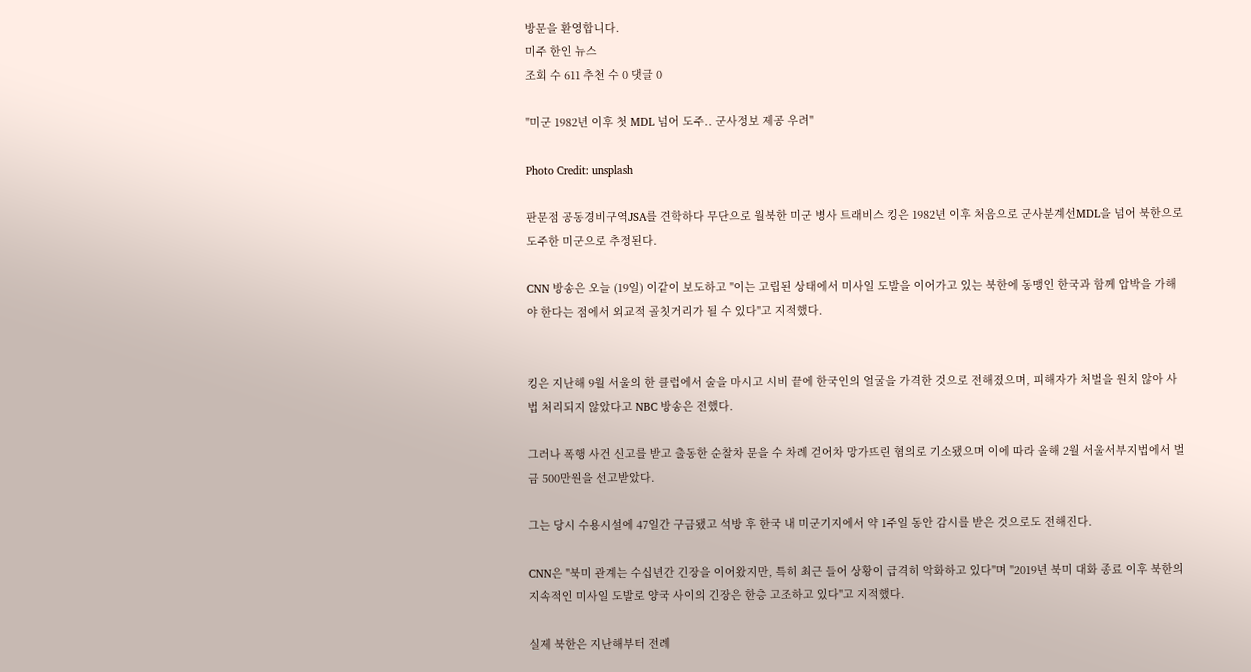방문을 환영합니다.
미주 한인 뉴스
조회 수 611 추천 수 0 댓글 0

"미군 1982년 이후 첫 MDL 넘어 도주.. 군사정보 제공 우려"

Photo Credit: unsplash

판문점 공동경비구역JSA를 견학하다 무단으로 월북한 미군 병사 트래비스 킹은 1982년 이후 처음으로 군사분계선MDL을 넘어 북한으로 도주한 미군으로 추정된다.

CNN 방송은 오늘 (19일) 이같이 보도하고 "이는 고립된 상태에서 미사일 도발을 이어가고 있는 북한에 동맹인 한국과 함께 압박을 가해야 한다는 점에서 외교적 골칫거리가 될 수 있다"고 지적했다.


킹은 지난해 9월 서울의 한 클럽에서 술을 마시고 시비 끝에 한국인의 얼굴을 가격한 것으로 전해졌으며, 피해자가 처벌을 원치 않아 사법 처리되지 않았다고 NBC 방송은 전했다.

그러나 폭행 사건 신고를 받고 출동한 순찰차 문을 수 차례 걷어차 망가뜨린 혐의로 기소됐으며 이에 따라 올해 2월 서울서부지법에서 벌금 500만원을 선고받았다.

그는 당시 수용시설에 47일간 구금됐고 석방 후 한국 내 미군기지에서 약 1주일 동안 감시를 받은 것으로도 전해진다.

CNN은 "북미 관계는 수십년간 긴장을 이어왔지만, 특히 최근 들어 상황이 급격히 악화하고 있다"며 "2019년 북미 대화 종료 이후 북한의 지속적인 미사일 도발로 양국 사이의 긴장은 한층 고조하고 있다"고 지적했다.

실제 북한은 지난해부터 전례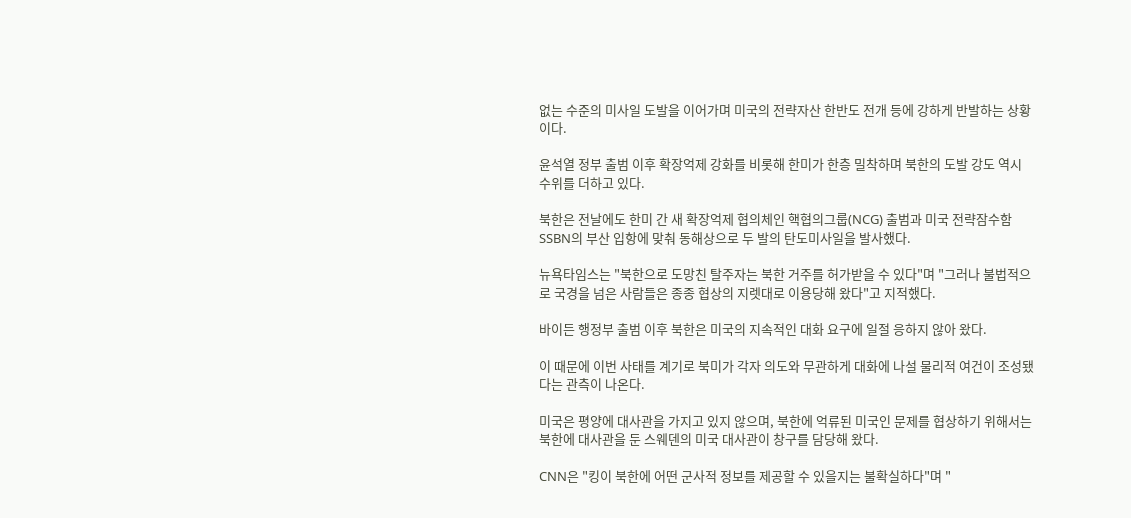없는 수준의 미사일 도발을 이어가며 미국의 전략자산 한반도 전개 등에 강하게 반발하는 상황이다.

윤석열 정부 출범 이후 확장억제 강화를 비롯해 한미가 한층 밀착하며 북한의 도발 강도 역시 수위를 더하고 있다.

북한은 전날에도 한미 간 새 확장억제 협의체인 핵협의그룹(NCG) 출범과 미국 전략잠수함SSBN의 부산 입항에 맞춰 동해상으로 두 발의 탄도미사일을 발사했다.

뉴욕타임스는 "북한으로 도망친 탈주자는 북한 거주를 허가받을 수 있다"며 "그러나 불법적으로 국경을 넘은 사람들은 종종 협상의 지렛대로 이용당해 왔다"고 지적했다.

바이든 행정부 출범 이후 북한은 미국의 지속적인 대화 요구에 일절 응하지 않아 왔다.

이 때문에 이번 사태를 계기로 북미가 각자 의도와 무관하게 대화에 나설 물리적 여건이 조성됐다는 관측이 나온다.

미국은 평양에 대사관을 가지고 있지 않으며, 북한에 억류된 미국인 문제를 협상하기 위해서는 북한에 대사관을 둔 스웨덴의 미국 대사관이 창구를 담당해 왔다.

CNN은 "킹이 북한에 어떤 군사적 정보를 제공할 수 있을지는 불확실하다"며 "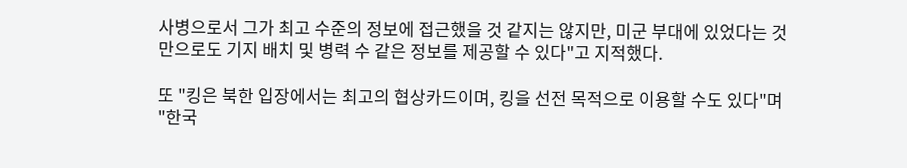사병으로서 그가 최고 수준의 정보에 접근했을 것 같지는 않지만, 미군 부대에 있었다는 것만으로도 기지 배치 및 병력 수 같은 정보를 제공할 수 있다"고 지적했다.

또 "킹은 북한 입장에서는 최고의 협상카드이며, 킹을 선전 목적으로 이용할 수도 있다"며 "한국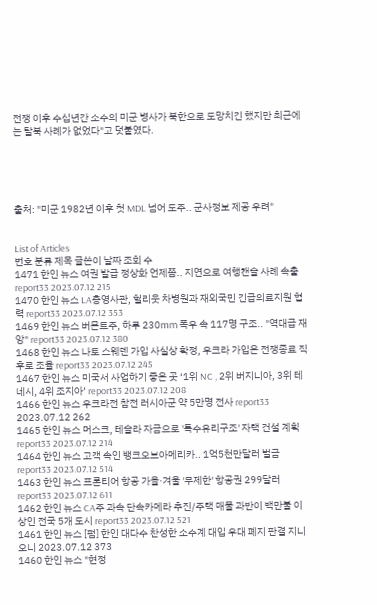전쟁 이후 수십년간 소수의 미군 병사가 북한으로 도망치긴 했지만 최근에는 탈북 사례가 없었다"고 덧붙였다.





출처: "미군 1982년 이후 첫 MDL 넘어 도주.. 군사정보 제공 우려"


List of Articles
번호 분류 제목 글쓴이 날짜 조회 수
1471 한인 뉴스 여권 발급 정상화 언제쯤.. 지연으로 여행캔슬 사례 속출 report33 2023.07.12 215
1470 한인 뉴스 LA총영사관, 헐리웃 차병원과 재외국민 긴급의료지원 협력 report33 2023.07.12 353
1469 한인 뉴스 버몬트주, 하루 230㎜ 폭우 속 117명 구조.. "역대급 재앙" report33 2023.07.12 380
1468 한인 뉴스 나토 스웨덴 가입 사실상 확정, 우크라 가입은 전쟁종료 직후로 조율 report33 2023.07.12 245
1467 한인 뉴스 미국서 사업하기 좋은 곳 ‘1위 NC , 2위 버지니아, 3위 테네시, 4위 조지아’ report33 2023.07.12 208
1466 한인 뉴스 우크라전 참전 러시아군 약 5만명 전사 report33 2023.07.12 262
1465 한인 뉴스 머스크, 테슬라 자금으로 '특수유리구조' 자택 건설 계획 report33 2023.07.12 214
1464 한인 뉴스 고객 속인 뱅크오브아메리카.. 1억5천만달러 벌금 report33 2023.07.12 514
1463 한인 뉴스 프론티어 항공 가을·겨울 '무제한' 항공권 299달러 report33 2023.07.12 611
1462 한인 뉴스 CA주 과속 단속카메라 추진/주택 매물 과반이 백만불 이상인 전국 5개 도시 report33 2023.07.12 521
1461 한인 뉴스 [펌] 한인 대다수 찬성한 소수계 대입 우대 폐지 판결 지니오니 2023.07.12 373
1460 한인 뉴스 "현정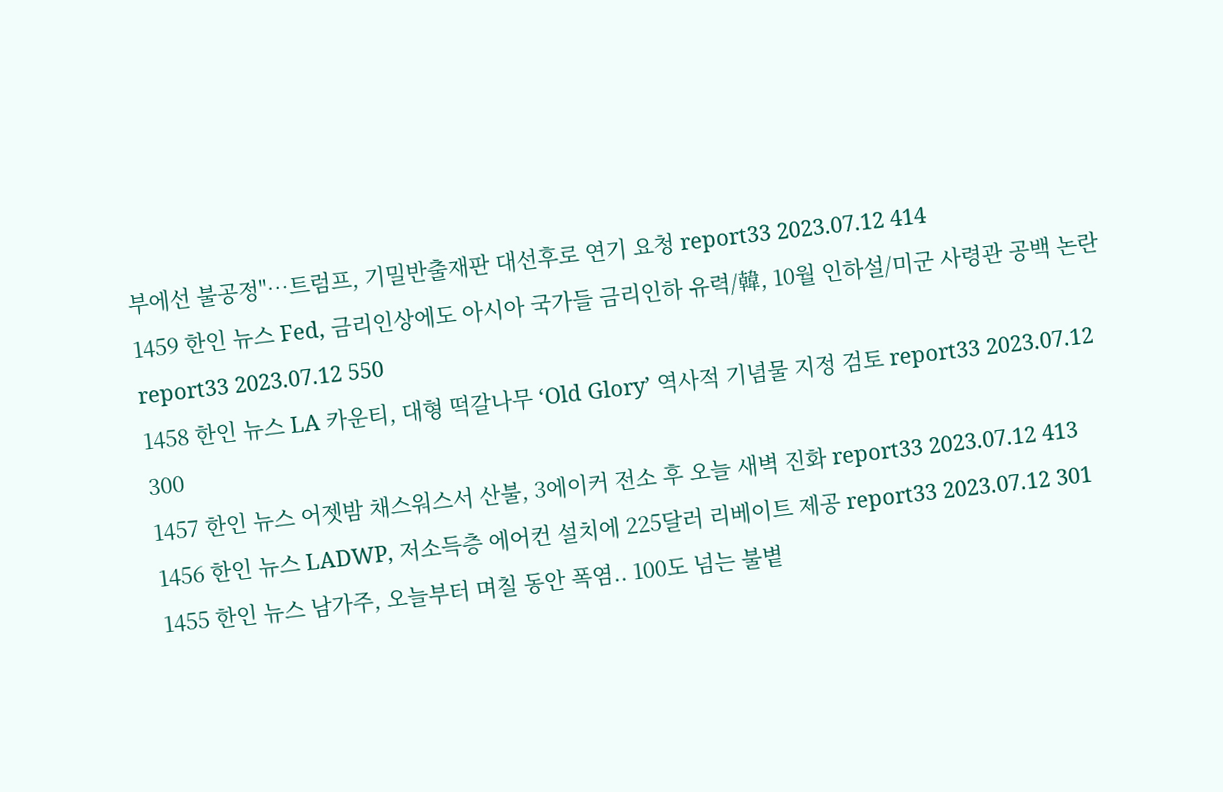부에선 불공정"…트럼프, 기밀반출재판 대선후로 연기 요청 report33 2023.07.12 414
1459 한인 뉴스 Fed, 금리인상에도 아시아 국가들 금리인하 유력/韓, 10월 인하설/미군 사령관 공백 논란 report33 2023.07.12 550
1458 한인 뉴스 LA 카운티, 대형 떡갈나무 ‘Old Glory’ 역사적 기념물 지정 검토 report33 2023.07.12 300
1457 한인 뉴스 어젯밤 채스워스서 산불, 3에이커 전소 후 오늘 새벽 진화 report33 2023.07.12 413
1456 한인 뉴스 LADWP, 저소득층 에어컨 설치에 225달러 리베이트 제공 report33 2023.07.12 301
1455 한인 뉴스 남가주, 오늘부터 며칠 동안 폭염.. 100도 넘는 불볕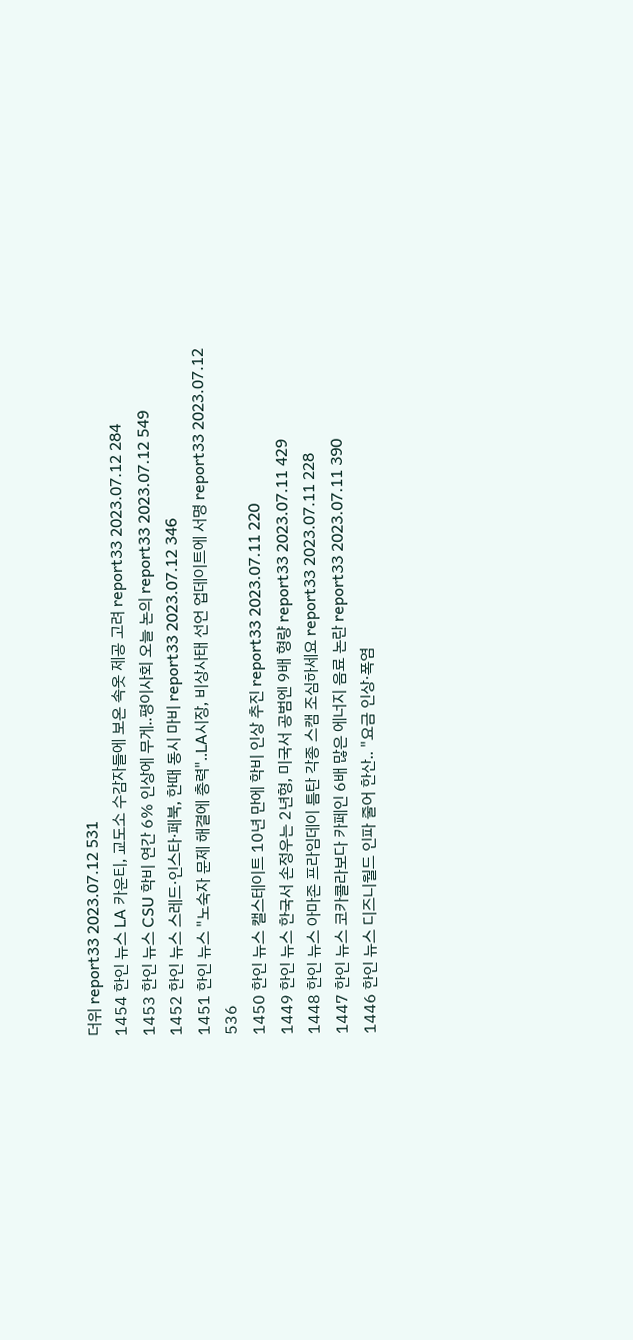더위 report33 2023.07.12 531
1454 한인 뉴스 LA 카운티, 교도소 수감자들에 보온 속옷 제공 고려 report33 2023.07.12 284
1453 한인 뉴스 CSU 학비 연간 6% 인상에 무게..평이사회 오늘 논의 report33 2023.07.12 549
1452 한인 뉴스 스레드·인스타·페북, 한때 동시 마비 report33 2023.07.12 346
1451 한인 뉴스 "노숙자 문제 해결에 총력"..LA시장, 비상사태 선언 업데이트에 서명 report33 2023.07.12 536
1450 한인 뉴스 캘스테이트 10년 만에 학비 인상 추진 report33 2023.07.11 220
1449 한인 뉴스 한국서 손정우는 2년형, 미국서 공범엔 9배 형량 report33 2023.07.11 429
1448 한인 뉴스 아마존 프라임데이 틈탄 각종 스캠 조심하세요 report33 2023.07.11 228
1447 한인 뉴스 코카콜라보다 카페인 6배 많은 에너지 음료 논란 report33 2023.07.11 390
1446 한인 뉴스 디즈니월드 인파 줄어 한산.. "요금 인상·폭염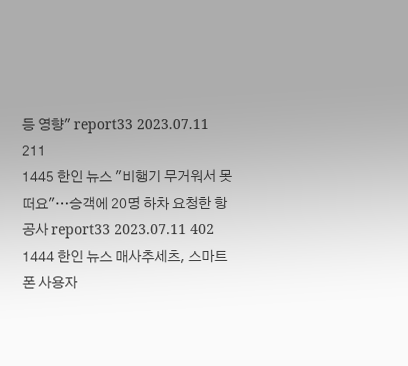등 영향" report33 2023.07.11 211
1445 한인 뉴스 "비행기 무거워서 못 떠요"…승객에 20명 하차 요청한 항공사 report33 2023.07.11 402
1444 한인 뉴스 매사추세츠, 스마트폰 사용자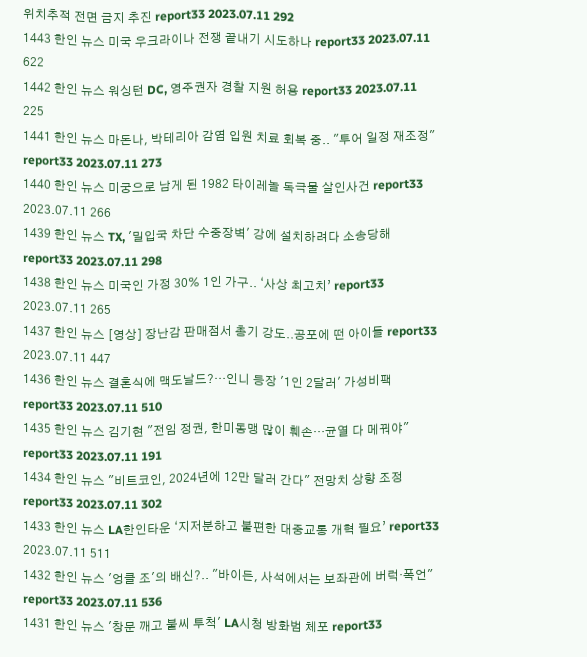위치추적 전면 금지 추진 report33 2023.07.11 292
1443 한인 뉴스 미국 우크라이나 전쟁 끝내기 시도하나 report33 2023.07.11 622
1442 한인 뉴스 워싱턴 DC, 영주권자 경찰 지원 허용 report33 2023.07.11 225
1441 한인 뉴스 마돈나, 박테리아 감염 입원 치료 회복 중.. "투어 일정 재조정" report33 2023.07.11 273
1440 한인 뉴스 미궁으로 남게 된 1982 타이레놀 독극물 살인사건 report33 2023.07.11 266
1439 한인 뉴스 TX, '밀입국 차단 수중장벽' 강에 설치하려다 소송당해 report33 2023.07.11 298
1438 한인 뉴스 미국인 가정 30% 1인 가구.. ‘사상 최고치’ report33 2023.07.11 265
1437 한인 뉴스 [영상] 장난감 판매점서 총기 강도..공포에 떤 아이들 report33 2023.07.11 447
1436 한인 뉴스 결혼식에 맥도날드?…인니 등장 '1인 2달러' 가성비팩 report33 2023.07.11 510
1435 한인 뉴스 김기현 "전임 정권, 한미동맹 많이 훼손…균열 다 메꿔야" report33 2023.07.11 191
1434 한인 뉴스 "비트코인, 2024년에 12만 달러 간다" 전망치 상향 조정 report33 2023.07.11 302
1433 한인 뉴스 LA한인타운 ‘지저분하고 불편한 대중교통 개혁 필요’ report33 2023.07.11 511
1432 한인 뉴스 '엉클 조'의 배신?.. "바이든, 사석에서는 보좌관에 버럭·폭언" report33 2023.07.11 536
1431 한인 뉴스 '창문 깨고 불씨 투척' LA시청 방화범 체포 report33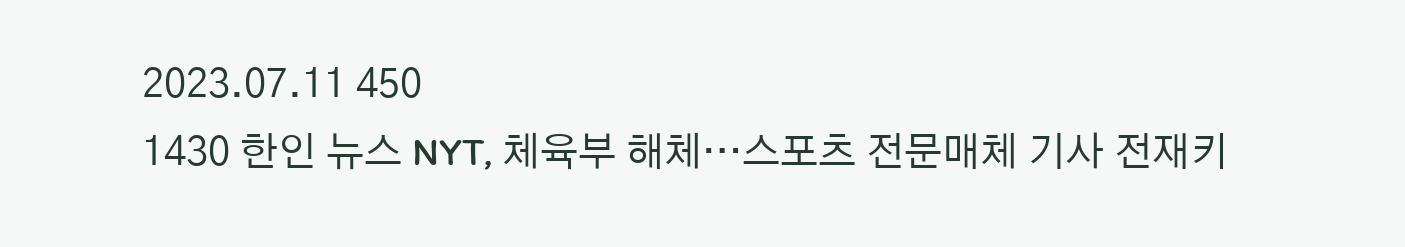2023.07.11 450
1430 한인 뉴스 NYT, 체육부 해체…스포츠 전문매체 기사 전재키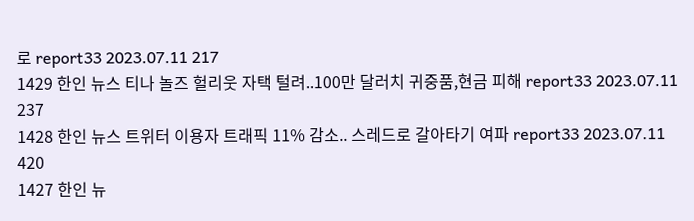로 report33 2023.07.11 217
1429 한인 뉴스 티나 놀즈 헐리웃 자택 털려..100만 달러치 귀중품,현금 피해 report33 2023.07.11 237
1428 한인 뉴스 트위터 이용자 트래픽 11% 감소.. 스레드로 갈아타기 여파 report33 2023.07.11 420
1427 한인 뉴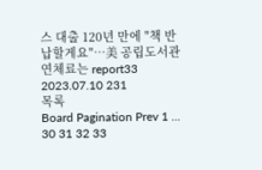스 대출 120년 만에 "책 반납할게요"…美 공립도서관 연체료는 report33 2023.07.10 231
목록
Board Pagination Prev 1 ... 30 31 32 33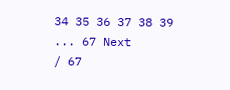34 35 36 37 38 39 ... 67 Next
/ 67